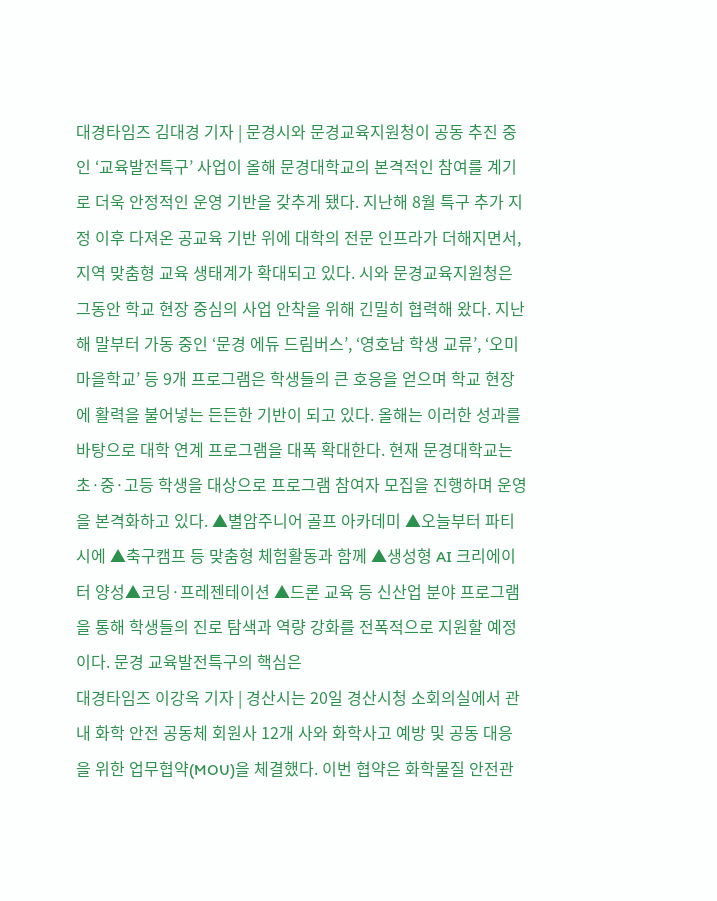대경타임즈 김대경 기자 | 문경시와 문경교육지원청이 공동 추진 중인 ‘교육발전특구’ 사업이 올해 문경대학교의 본격적인 참여를 계기로 더욱 안정적인 운영 기반을 갖추게 됐다. 지난해 8월 특구 추가 지정 이후 다져온 공교육 기반 위에 대학의 전문 인프라가 더해지면서, 지역 맞춤형 교육 생태계가 확대되고 있다. 시와 문경교육지원청은 그동안 학교 현장 중심의 사업 안착을 위해 긴밀히 협력해 왔다. 지난해 말부터 가동 중인 ‘문경 에듀 드림버스’, ‘영호남 학생 교류’, ‘오미마을학교’ 등 9개 프로그램은 학생들의 큰 호응을 얻으며 학교 현장에 활력을 불어넣는 든든한 기반이 되고 있다. 올해는 이러한 성과를 바탕으로 대학 연계 프로그램을 대폭 확대한다. 현재 문경대학교는 초·중·고등 학생을 대상으로 프로그램 참여자 모집을 진행하며 운영을 본격화하고 있다. ▲별암주니어 골프 아카데미 ▲오늘부터 파티시에 ▲축구캠프 등 맞춤형 체험활동과 함께 ▲생성형 AI 크리에이터 양성▲코딩·프레젠테이션 ▲드론 교육 등 신산업 분야 프로그램을 통해 학생들의 진로 탐색과 역량 강화를 전폭적으로 지원할 예정이다. 문경 교육발전특구의 핵심은
대경타임즈 이강옥 기자 | 경산시는 20일 경산시청 소회의실에서 관내 화학 안전 공동체 회원사 12개 사와 화학사고 예방 및 공동 대응을 위한 업무협약(MOU)을 체결했다. 이번 협약은 화학물질 안전관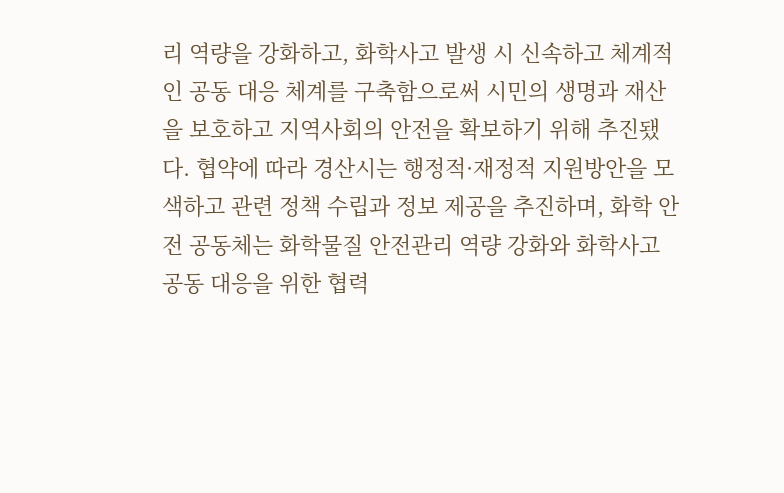리 역량을 강화하고, 화학사고 발생 시 신속하고 체계적인 공동 대응 체계를 구축함으로써 시민의 생명과 재산을 보호하고 지역사회의 안전을 확보하기 위해 추진됐다. 협약에 따라 경산시는 행정적·재정적 지원방안을 모색하고 관련 정책 수립과 정보 제공을 추진하며, 화학 안전 공동체는 화학물질 안전관리 역량 강화와 화학사고 공동 대응을 위한 협력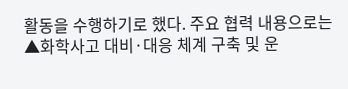활동을 수행하기로 했다. 주요 협력 내용으로는 ▲화학사고 대비·대응 체계 구축 및 운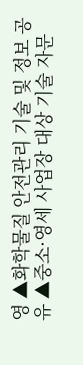영 ▲화학물질 안전관리 기술 및 정보 공유 ▲중소·영세 사업장 대상 기술 자문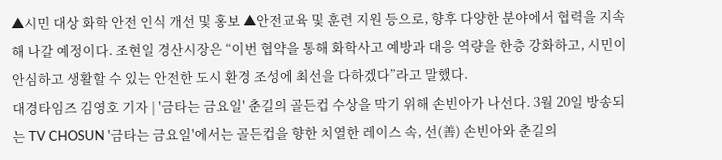▲시민 대상 화학 안전 인식 개선 및 홍보 ▲안전교육 및 훈련 지원 등으로, 향후 다양한 분야에서 협력을 지속해 나갈 예정이다. 조현일 경산시장은 “이번 협약을 통해 화학사고 예방과 대응 역량을 한층 강화하고, 시민이 안심하고 생활할 수 있는 안전한 도시 환경 조성에 최선을 다하겠다”라고 말했다.
대경타임즈 김영호 기자 | '금타는 금요일' 춘길의 골든컵 수상을 막기 위해 손빈아가 나선다. 3월 20일 방송되는 TV CHOSUN '금타는 금요일'에서는 골든컵을 향한 치열한 레이스 속, 선(善) 손빈아와 춘길의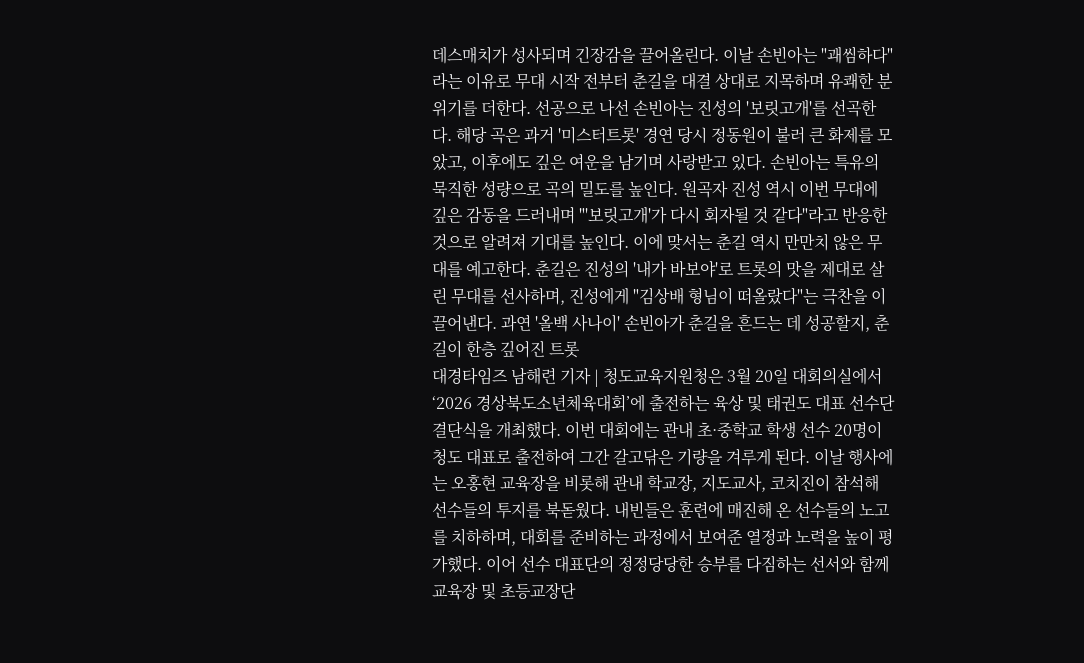데스매치가 성사되며 긴장감을 끌어올린다. 이날 손빈아는 "괘씸하다"라는 이유로 무대 시작 전부터 춘길을 대결 상대로 지목하며 유쾌한 분위기를 더한다. 선공으로 나선 손빈아는 진성의 '보릿고개'를 선곡한다. 해당 곡은 과거 '미스터트롯' 경연 당시 정동원이 불러 큰 화제를 모았고, 이후에도 깊은 여운을 남기며 사랑받고 있다. 손빈아는 특유의 묵직한 성량으로 곡의 밀도를 높인다. 원곡자 진성 역시 이번 무대에 깊은 감동을 드러내며 "'보릿고개'가 다시 회자될 것 같다"라고 반응한 것으로 알려져 기대를 높인다. 이에 맞서는 춘길 역시 만만치 않은 무대를 예고한다. 춘길은 진성의 '내가 바보야'로 트롯의 맛을 제대로 살린 무대를 선사하며, 진성에게 "김상배 형님이 떠올랐다"는 극찬을 이끌어낸다. 과연 '올백 사나이' 손빈아가 춘길을 흔드는 데 성공할지, 춘길이 한층 깊어진 트롯
대경타임즈 남해련 기자 | 청도교육지원청은 3월 20일 대회의실에서 ‘2026 경상북도소년체육대회’에 출전하는 육상 및 태권도 대표 선수단 결단식을 개최했다. 이번 대회에는 관내 초·중학교 학생 선수 20명이 청도 대표로 출전하여 그간 갈고닦은 기량을 겨루게 된다. 이날 행사에는 오홍현 교육장을 비롯해 관내 학교장, 지도교사, 코치진이 참석해 선수들의 투지를 북돋웠다. 내빈들은 훈련에 매진해 온 선수들의 노고를 치하하며, 대회를 준비하는 과정에서 보여준 열정과 노력을 높이 평가했다. 이어 선수 대표단의 정정당당한 승부를 다짐하는 선서와 함께 교육장 및 초등교장단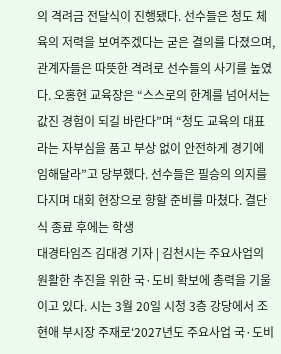의 격려금 전달식이 진행됐다. 선수들은 청도 체육의 저력을 보여주겠다는 굳은 결의를 다졌으며, 관계자들은 따뜻한 격려로 선수들의 사기를 높였다. 오홍현 교육장은 “스스로의 한계를 넘어서는 값진 경험이 되길 바란다”며 “청도 교육의 대표라는 자부심을 품고 부상 없이 안전하게 경기에 임해달라”고 당부했다. 선수들은 필승의 의지를 다지며 대회 현장으로 향할 준비를 마쳤다. 결단식 종료 후에는 학생
대경타임즈 김대경 기자 | 김천시는 주요사업의 원활한 추진을 위한 국·도비 확보에 총력을 기울이고 있다. 시는 3월 20일 시청 3층 강당에서 조현애 부시장 주재로‘2027년도 주요사업 국·도비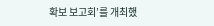확보 보고회’를 개최했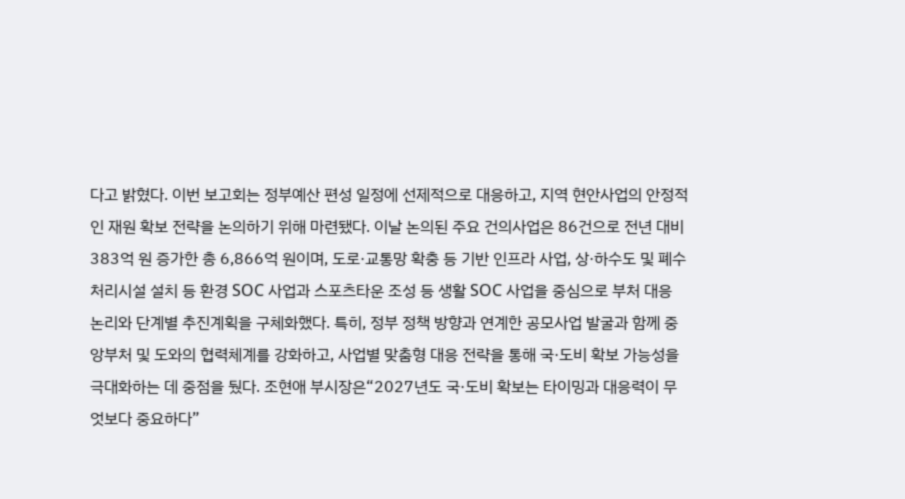다고 밝혔다. 이번 보고회는 정부예산 편성 일정에 선제적으로 대응하고, 지역 현안사업의 안정적인 재원 확보 전략을 논의하기 위해 마련됐다. 이날 논의된 주요 건의사업은 86건으로 전년 대비 383억 원 증가한 총 6,866억 원이며, 도로·교통망 확충 등 기반 인프라 사업, 상·하수도 및 폐수처리시설 설치 등 환경 SOC 사업과 스포츠타운 조성 등 생활 SOC 사업을 중심으로 부처 대응 논리와 단계별 추진계획을 구체화했다. 특히, 정부 정책 방향과 연계한 공모사업 발굴과 함께 중앙부처 및 도와의 협력체계를 강화하고, 사업별 맞춤형 대응 전략을 통해 국·도비 확보 가능성을 극대화하는 데 중점을 뒀다. 조현애 부시장은“2027년도 국·도비 확보는 타이밍과 대응력이 무엇보다 중요하다”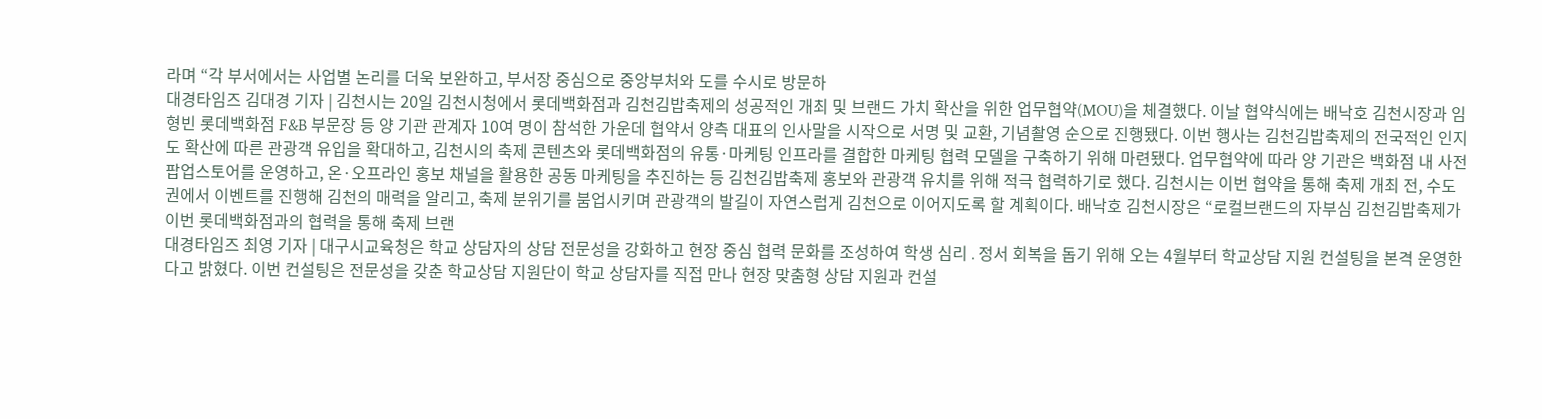라며 “각 부서에서는 사업별 논리를 더욱 보완하고, 부서장 중심으로 중앙부처와 도를 수시로 방문하
대경타임즈 김대경 기자 | 김천시는 20일 김천시청에서 롯데백화점과 김천김밥축제의 성공적인 개최 및 브랜드 가치 확산을 위한 업무협약(MOU)을 체결했다. 이날 협약식에는 배낙호 김천시장과 임형빈 롯데백화점 F&B 부문장 등 양 기관 관계자 10여 명이 참석한 가운데 협약서 양측 대표의 인사말을 시작으로 서명 및 교환, 기념촬영 순으로 진행됐다. 이번 행사는 김천김밥축제의 전국적인 인지도 확산에 따른 관광객 유입을 확대하고, 김천시의 축제 콘텐츠와 롯데백화점의 유통·마케팅 인프라를 결합한 마케팅 협력 모델을 구축하기 위해 마련됐다. 업무협약에 따라 양 기관은 백화점 내 사전 팝업스토어를 운영하고, 온·오프라인 홍보 채널을 활용한 공동 마케팅을 추진하는 등 김천김밥축제 홍보와 관광객 유치를 위해 적극 협력하기로 했다. 김천시는 이번 협약을 통해 축제 개최 전, 수도권에서 이벤트를 진행해 김천의 매력을 알리고, 축제 분위기를 붐업시키며 관광객의 발길이 자연스럽게 김천으로 이어지도록 할 계획이다. 배낙호 김천시장은 “로컬브랜드의 자부심 김천김밥축제가 이번 롯데백화점과의 협력을 통해 축제 브랜
대경타임즈 최영 기자 | 대구시교육청은 학교 상담자의 상담 전문성을 강화하고 현장 중심 협력 문화를 조성하여 학생 심리․정서 회복을 돕기 위해 오는 4월부터 학교상담 지원 컨설팅을 본격 운영한다고 밝혔다. 이번 컨설팅은 전문성을 갖춘 학교상담 지원단이 학교 상담자를 직접 만나 현장 맞춤형 상담 지원과 컨설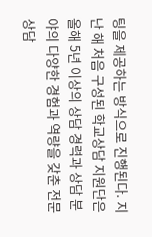팅을 제공하는 방식으로 진행된다. 지난 해 처음 구성된 학교상담 지원단은 올해 5년 이상의 상담 경력과 상담 분야의 다양한 경험과 역량을 갖춘 전문상담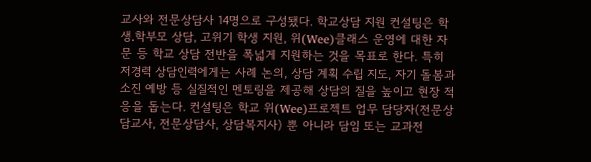교사와 전문상담사 14명으로 구성됐다. 학교상담 지원 컨설팅은 학생․학부모 상담, 고위기 학생 지원, 위(Wee)클래스 운영에 대한 자문 등 학교 상담 전반을 폭넓게 지원하는 것을 목표로 한다. 특히 저경력 상담인력에게는 사례 논의, 상담 계획 수립 지도, 자기 돌봄과 소진 예방 등 실질적인 멘토링을 제공해 상담의 질을 높이고 현장 적응을 돕는다. 컨설팅은 학교 위(Wee)프로젝트 업무 담당자(전문상담교사, 전문상담사, 상담복지사) 뿐 아니라 담임 또는 교과전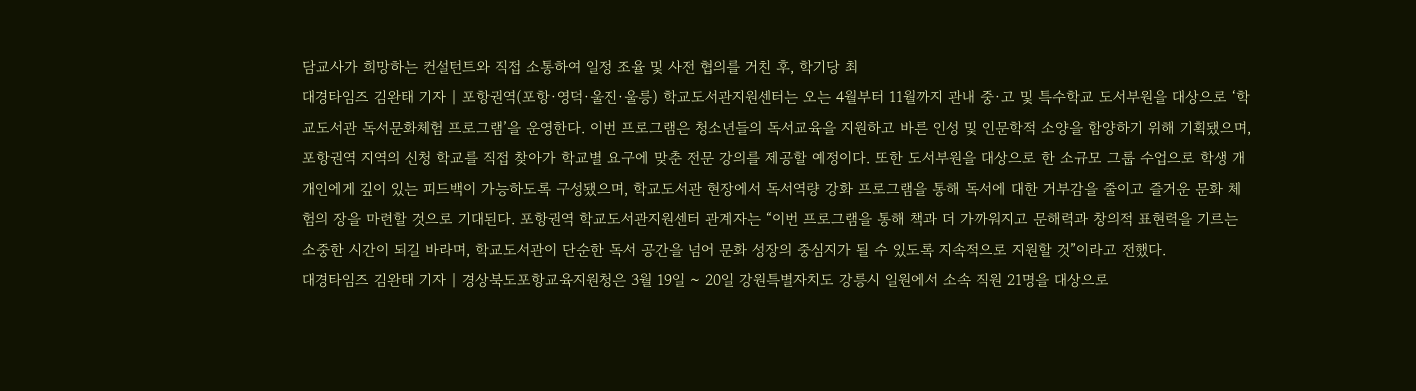담교사가 희망하는 컨설턴트와 직접 소통하여 일정 조율 및 사전 협의를 거친 후, 학기당 최
대경타임즈 김완태 기자 | 포항권역(포항·영덕·울진·울릉) 학교도서관지원센터는 오는 4월부터 11월까지 관내 중·고 및 특수학교 도서부원을 대상으로 ‘학교도서관 독서문화체험 프로그램’을 운영한다. 이번 프로그램은 청소년들의 독서교육을 지원하고 바른 인성 및 인문학적 소양을 함양하기 위해 기획됐으며, 포항권역 지역의 신청 학교를 직접 찾아가 학교별 요구에 맞춘 전문 강의를 제공할 예정이다. 또한 도서부원을 대상으로 한 소규모 그룹 수업으로 학생 개개인에게 깊이 있는 피드백이 가능하도록 구성됐으며, 학교도서관 현장에서 독서역량 강화 프로그램을 통해 독서에 대한 거부감을 줄이고 즐거운 문화 체험의 장을 마련할 것으로 기대된다. 포항권역 학교도서관지원센터 관계자는 “이번 프로그램을 통해 책과 더 가까워지고 문해력과 창의적 표현력을 기르는 소중한 시간이 되길 바라며, 학교도서관이 단순한 독서 공간을 넘어 문화 성장의 중심지가 될 수 있도록 지속적으로 지원할 것”이라고 전했다.
대경타임즈 김완태 기자 | 경상북도포항교육지원청은 3월 19일 ~ 20일 강원특별자치도 강릉시 일원에서 소속 직원 21명을 대상으로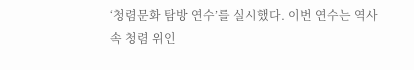‘청렴문화 탐방 연수’를 실시했다. 이번 연수는 역사 속 청렴 위인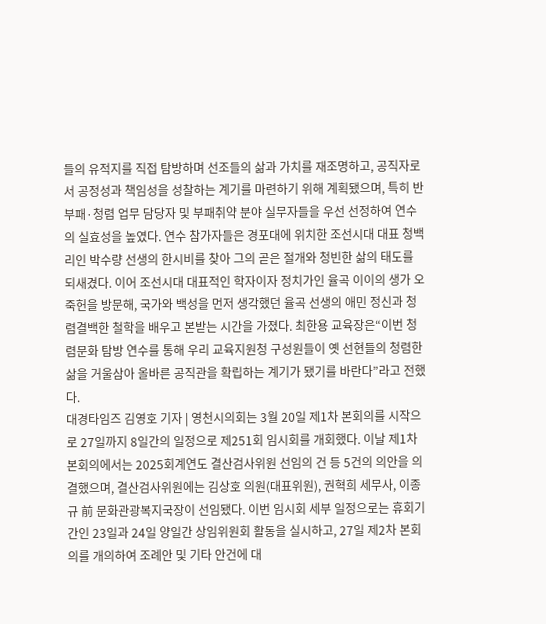들의 유적지를 직접 탐방하며 선조들의 삶과 가치를 재조명하고, 공직자로서 공정성과 책임성을 성찰하는 계기를 마련하기 위해 계획됐으며, 특히 반부패·청렴 업무 담당자 및 부패취약 분야 실무자들을 우선 선정하여 연수의 실효성을 높였다. 연수 참가자들은 경포대에 위치한 조선시대 대표 청백리인 박수량 선생의 한시비를 찾아 그의 곧은 절개와 청빈한 삶의 태도를 되새겼다. 이어 조선시대 대표적인 학자이자 정치가인 율곡 이이의 생가 오죽헌을 방문해, 국가와 백성을 먼저 생각했던 율곡 선생의 애민 정신과 청렴결백한 철학을 배우고 본받는 시간을 가졌다. 최한용 교육장은“이번 청렴문화 탐방 연수를 통해 우리 교육지원청 구성원들이 옛 선현들의 청렴한 삶을 거울삼아 올바른 공직관을 확립하는 계기가 됐기를 바란다”라고 전했다.
대경타임즈 김영호 기자 | 영천시의회는 3월 20일 제1차 본회의를 시작으로 27일까지 8일간의 일정으로 제251회 임시회를 개회했다. 이날 제1차 본회의에서는 2025회계연도 결산검사위원 선임의 건 등 5건의 의안을 의결했으며, 결산검사위원에는 김상호 의원(대표위원), 권혁희 세무사, 이종규 前 문화관광복지국장이 선임됐다. 이번 임시회 세부 일정으로는 휴회기간인 23일과 24일 양일간 상임위원회 활동을 실시하고, 27일 제2차 본회의를 개의하여 조례안 및 기타 안건에 대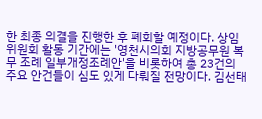한 최종 의결을 진행한 후 폐회할 예정이다. 상임위원회 활동 기간에는 '영천시의회 지방공무원 복무 조례 일부개정조례안'을 비롯하여 총 23건의 주요 안건들이 심도 있게 다뤄질 전망이다. 김선태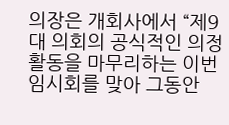의장은 개회사에서 “제9대 의회의 공식적인 의정활동을 마무리하는 이번 임시회를 맞아 그동안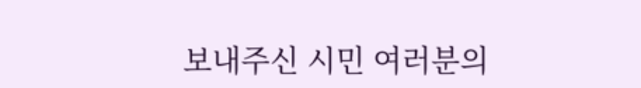보내주신 시민 여러분의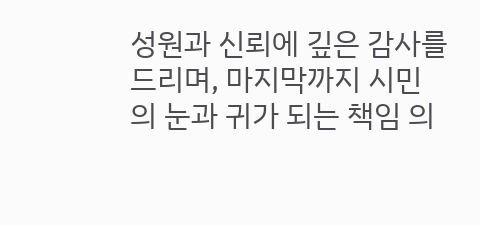성원과 신뢰에 깊은 감사를 드리며, 마지막까지 시민의 눈과 귀가 되는 책임 의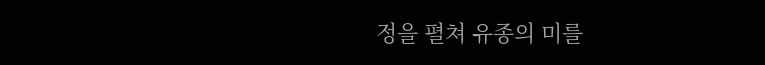정을 펼쳐 유종의 미를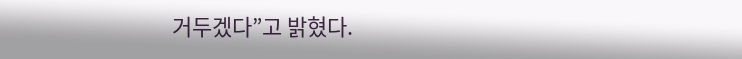거두겠다”고 밝혔다.